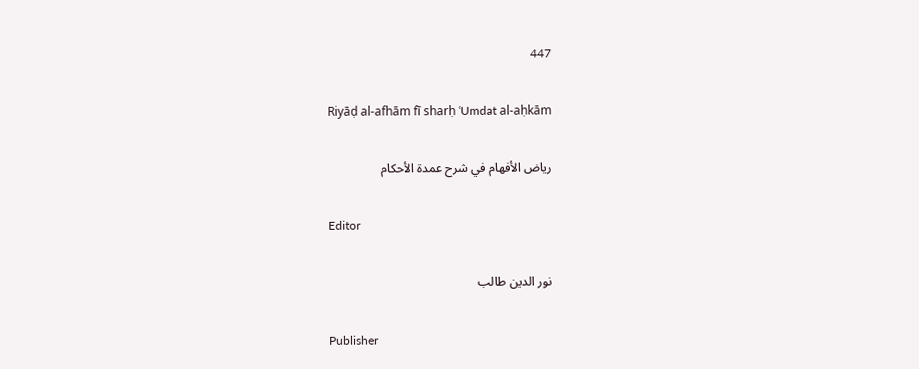447

Riyāḍ al-afhām fī sharḥ ʿUmdat al-aḥkām

رياض الأفهام في شرح عمدة الأحكام

Editor

نور الدين طالب

Publisher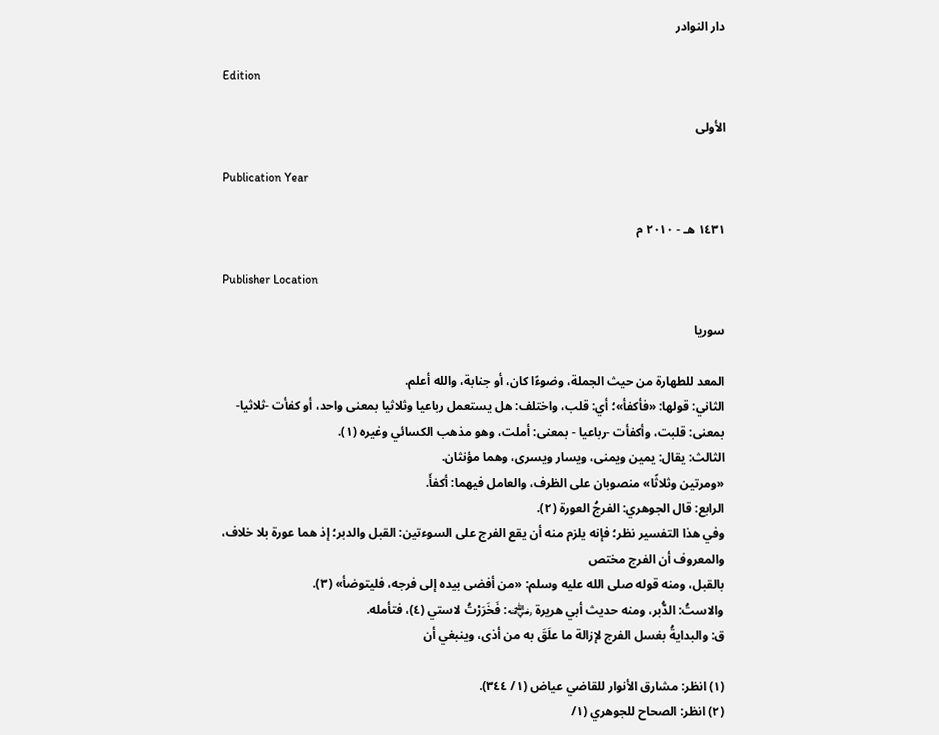دار النوادر

Edition

الأولى

Publication Year

١٤٣١ هـ - ٢٠١٠ م

Publisher Location

سوريا

المعد للطهارة من حيث الجملة، وضوءًا كان، أو جنابة، والله أعلم.
الثاني: قولها: «فأكفأ»؛ أي: قلب، واختلف: هل يستعمل رباعيا وثلاثيا بمعنى واحد، أو كفأت -ثلاثيا- بمعنى: قلبت، وأكفأت -رباعيا - بمعنى: أملت، وهو مذهب الكسائي وغيره (١).
الثالث: يقال: يمين ويمنى، ويسار ويسرى، وهما مؤنثان.
«ومرتين وثلاثًا» منصوبان على الظرف، والعامل فيهما: أكفأَ.
الرابع: قال الجوهري: الفرجُ العورة (٢).
وفي هذا التفسير نظر؛ فإنه يلزم منه أن يقع الفرج على السوءتين: القبل والدبر؛ إذ هما عورة بلا خلاف، والمعروف أن الفرج مختص
بالقبل، ومنه قوله صلى الله عليه وسلم: «من أفضى بيده إلى فرجه، فليتوضأ» (٣).
والاستُ: الدُّبر، ومنه حديث أبي هريرة ﵁: فَخَرَرْتُ لاستي (٤)، فتأمله.
ق: والبدايةُ بغسل الفرج لإزالة ما علَقَ به من أذى، وينبغي أن

(١) انظر: مشارق الأنوار للقاضي عياض (١/ ٣٤٤).
(٢) انظر: الصحاح للجوهري (١/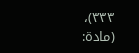٣٣٣)، (مادة: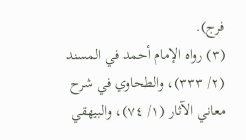فرج).
(٣) رواه الإمام أحمد في المسند (٢/ ٣٣٣)، والطحاوي في شرح معاني الآثار (١/ ٧٤)، والبيهقي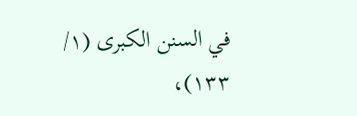في السنن الكبرى (١/ ١٣٣)،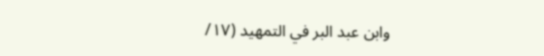وابن عبد البر في التمهيد (١٧/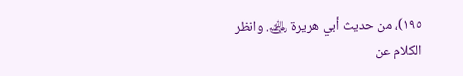١٩٥)، من حديث أبي هريرة ﵁. وانظر الكلام عن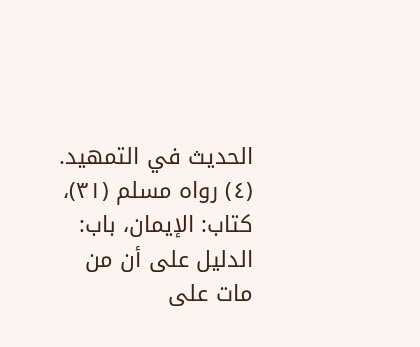الحديث في التمهيد.
(٤) رواه مسلم (٣١)، كتاب: الإيمان، باب: الدليل على أن من مات على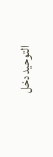التوحيد دخل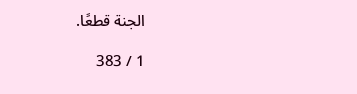الجنة قطعًا.

1 / 383